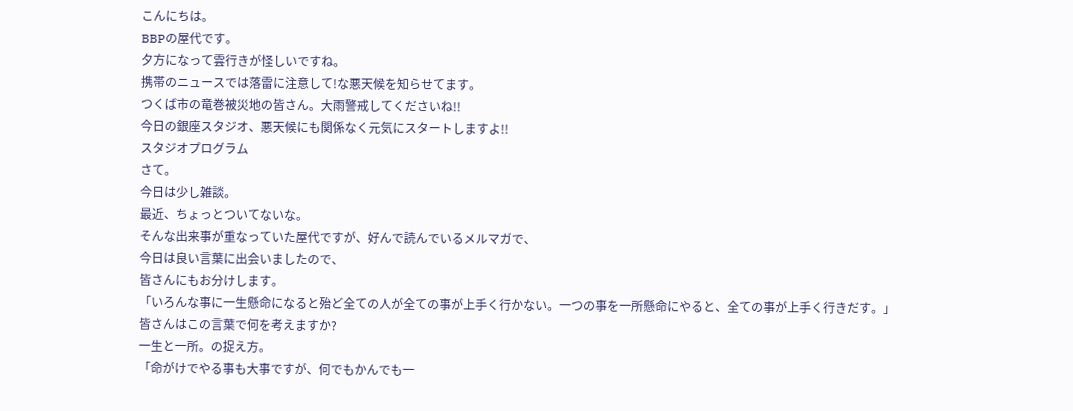こんにちは。
BBPの屋代です。
夕方になって雲行きが怪しいですね。
携帯のニュースでは落雷に注意して!な悪天候を知らせてます。
つくば市の竜巻被災地の皆さん。大雨警戒してくださいね!!
今日の銀座スタジオ、悪天候にも関係なく元気にスタートしますよ!!
スタジオプログラム
さて。
今日は少し雑談。
最近、ちょっとついてないな。
そんな出来事が重なっていた屋代ですが、好んで読んでいるメルマガで、
今日は良い言葉に出会いましたので、
皆さんにもお分けします。
「いろんな事に一生懸命になると殆ど全ての人が全ての事が上手く行かない。一つの事を一所懸命にやると、全ての事が上手く行きだす。」
皆さんはこの言葉で何を考えますか?
一生と一所。の捉え方。
「命がけでやる事も大事ですが、何でもかんでも一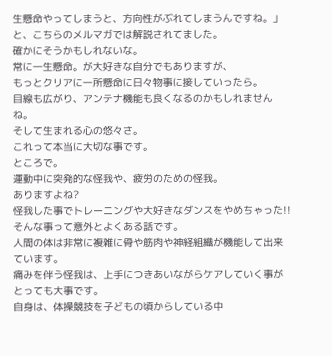生懸命やってしまうと、方向性がぶれてしまうんですね。」
と、こちらのメルマガでは解説されてました。
確かにそうかもしれないな。
常に一生懸命。が大好きな自分でもありますが、
もっとクリアに一所懸命に日々物事に接していったら。
目線も広がり、アンテナ機能も良くなるのかもしれませんね。
そして生まれる心の悠々さ。
これって本当に大切な事です。
ところで。
運動中に突発的な怪我や、疲労のための怪我。
ありますよね?
怪我した事でトレーニングや大好きなダンスをやめちゃった!!
そんな事って意外とよくある話です。
人間の体は非常に複雑に骨や筋肉や神経組織が機能して出来ています。
痛みを伴う怪我は、上手につきあいながらケアしていく事がとっても大事です。
自身は、体操競技を子どもの頃からしている中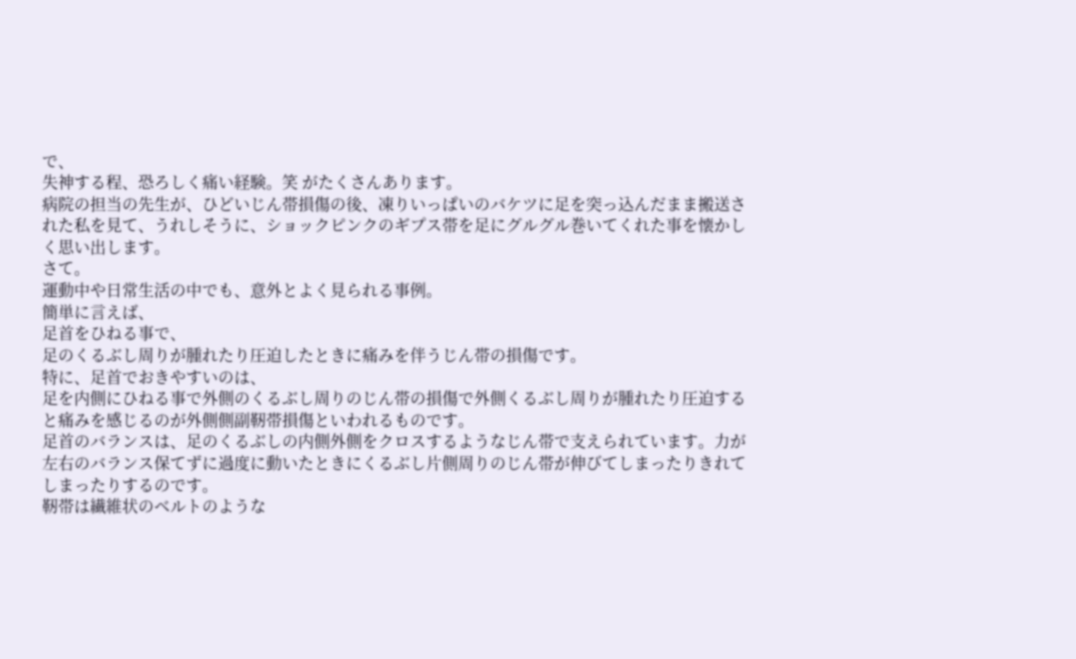で、
失神する程、恐ろしく痛い経験。笑 がたくさんあります。
病院の担当の先生が、ひどいじん帯損傷の後、凍りいっぱいのバケツに足を突っ込んだまま搬送された私を見て、うれしそうに、ショックピンクのギプス帯を足にグルグル巻いてくれた事を懐かしく思い出します。
さて。
運動中や日常生活の中でも、意外とよく見られる事例。
簡単に言えば、
足首をひねる事で、
足のくるぶし周りが腫れたり圧迫したときに痛みを伴うじん帯の損傷です。
特に、足首でおきやすいのは、
足を内側にひねる事で外側のくるぶし周りのじん帯の損傷で外側くるぶし周りが腫れたり圧迫すると痛みを感じるのが外側側副靭帯損傷といわれるものです。
足首のバランスは、足のくるぶしの内側外側をクロスするようなじん帯で支えられています。力が左右のバランス保てずに過度に動いたときにくるぶし片側周りのじん帯が伸びてしまったりきれてしまったりするのです。
靭帯は繊維状のベルトのような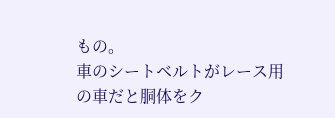もの。
車のシートベルトがレース用の車だと胴体をク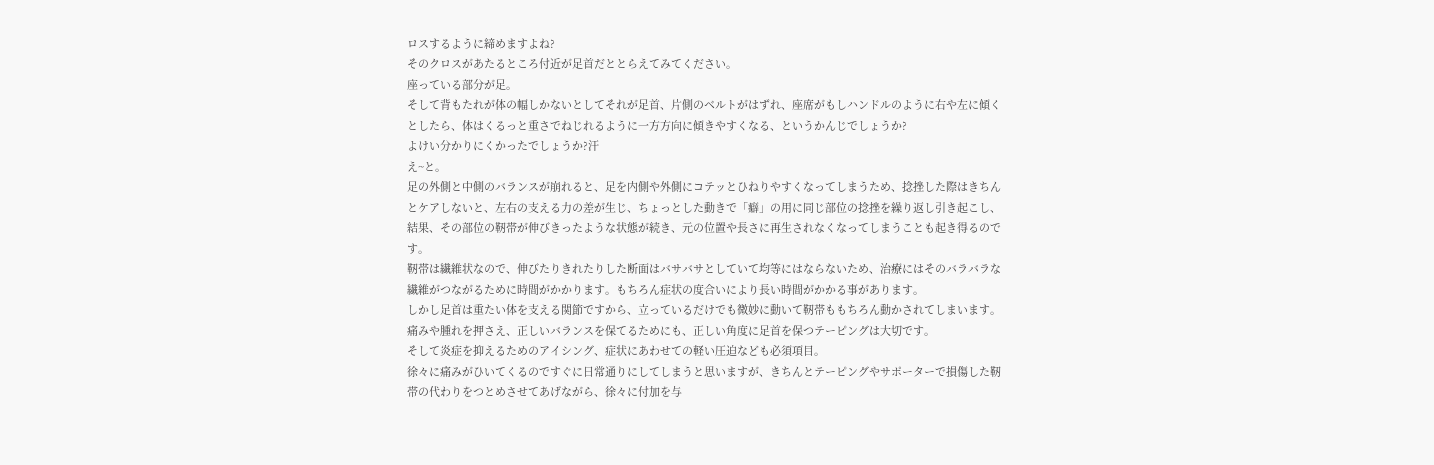ロスするように締めますよね?
そのクロスがあたるところ付近が足首だととらえてみてください。
座っている部分が足。
そして背もたれが体の幅しかないとしてそれが足首、片側のベルトがはずれ、座席がもしハンドルのように右や左に傾くとしたら、体はくるっと重さでねじれるように一方方向に傾きやすくなる、というかんじでしょうか?
よけい分かりにくかったでしょうか?汗
え~と。
足の外側と中側のバランスが崩れると、足を内側や外側にコテッとひねりやすくなってしまうため、捻挫した際はきちんとケアしないと、左右の支える力の差が生じ、ちょっとした動きで「癖」の用に同じ部位の捻挫を繰り返し引き起こし、結果、その部位の靭帯が伸びきったような状態が続き、元の位置や長さに再生されなくなってしまうことも起き得るのです。
靭帯は繊維状なので、伸びたりきれたりした断面はバサバサとしていて均等にはならないため、治療にはそのバラバラな繊維がつながるために時間がかかります。もちろん症状の度合いにより長い時間がかかる事があります。
しかし足首は重たい体を支える関節ですから、立っているだけでも微妙に動いて靭帯ももちろん動かされてしまいます。
痛みや腫れを押さえ、正しいバランスを保てるためにも、正しい角度に足首を保つテーピングは大切です。
そして炎症を抑えるためのアイシング、症状にあわせての軽い圧迫なども必須項目。
徐々に痛みがひいてくるのですぐに日常通りにしてしまうと思いますが、きちんとテーピングやサポーターで損傷した靭帯の代わりをつとめさせてあげながら、徐々に付加を与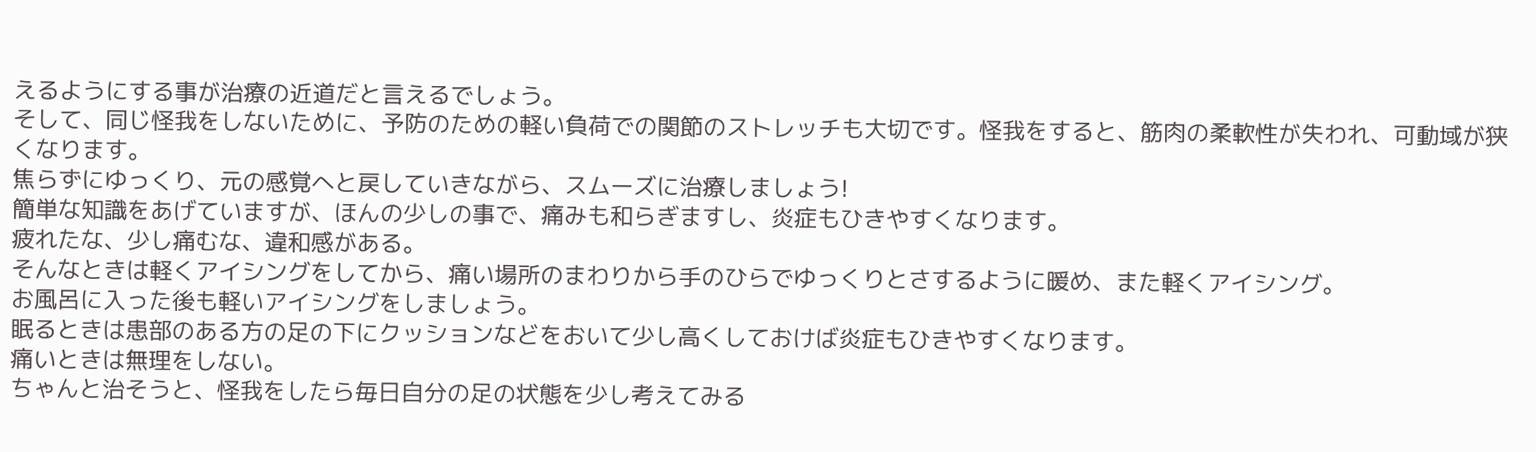えるようにする事が治療の近道だと言えるでしょう。
そして、同じ怪我をしないために、予防のための軽い負荷での関節のストレッチも大切です。怪我をすると、筋肉の柔軟性が失われ、可動域が狭くなります。
焦らずにゆっくり、元の感覚へと戻していきながら、スムーズに治療しましょう!
簡単な知識をあげていますが、ほんの少しの事で、痛みも和らぎますし、炎症もひきやすくなります。
疲れたな、少し痛むな、違和感がある。
そんなときは軽くアイシングをしてから、痛い場所のまわりから手のひらでゆっくりとさするように暖め、また軽くアイシング。
お風呂に入った後も軽いアイシングをしましょう。
眠るときは患部のある方の足の下にクッションなどをおいて少し高くしておけば炎症もひきやすくなります。
痛いときは無理をしない。
ちゃんと治そうと、怪我をしたら毎日自分の足の状態を少し考えてみる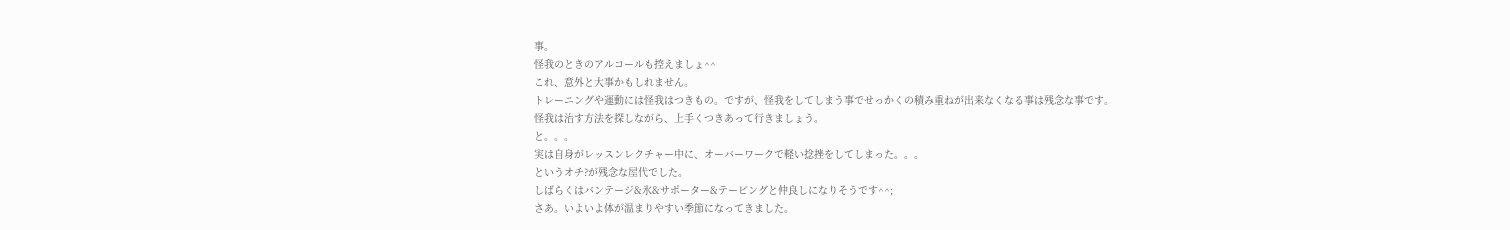事。
怪我のときのアルコールも控えましょ^^
これ、意外と大事かもしれません。
トレーニングや運動には怪我はつきもの。ですが、怪我をしてしまう事でせっかくの積み重ねが出来なくなる事は残念な事です。
怪我は治す方法を探しながら、上手くつきあって行きましょう。
と。。。
実は自身がレッスンレクチャー中に、オーバーワークで軽い捻挫をしてしまった。。。
というオチ?が残念な屋代でした。
しばらくはバンテージ&氷&サポーター&テーピングと仲良しになりそうです^^;
さあ。いよいよ体が温まりやすい季節になってきました。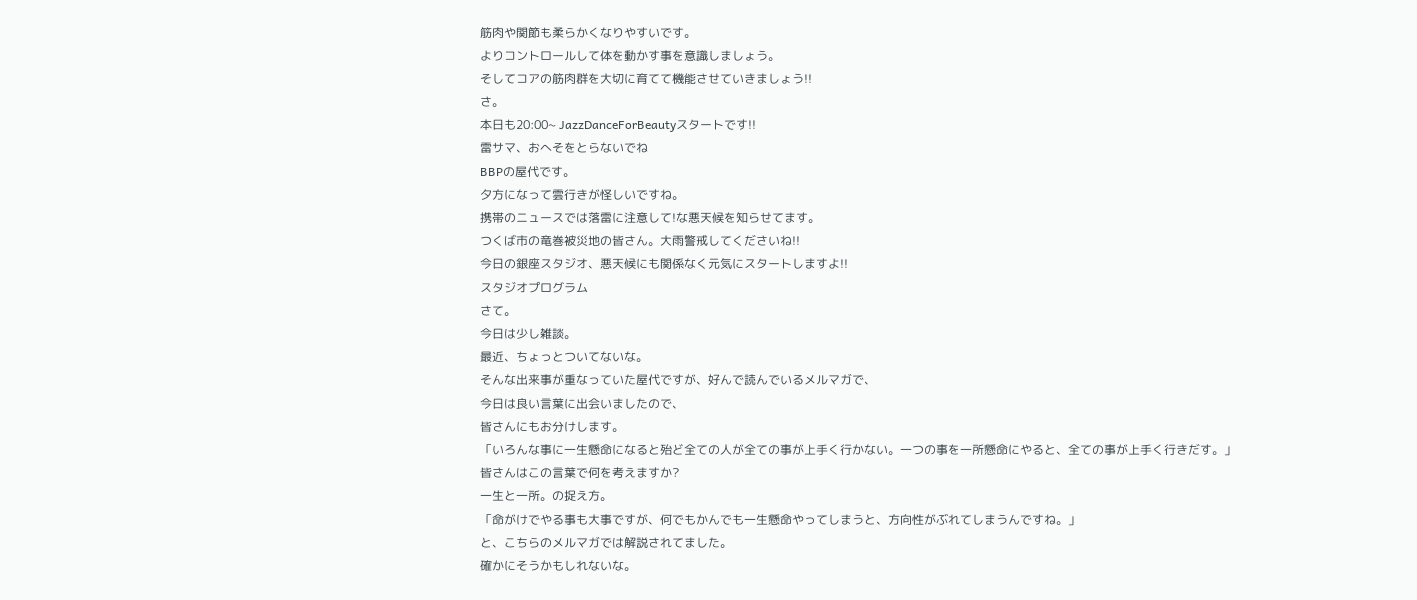筋肉や関節も柔らかくなりやすいです。
よりコントロールして体を動かす事を意識しましょう。
そしてコアの筋肉群を大切に育てて機能させていきましょう!!
さ。
本日も20:00~ JazzDanceForBeautyスタートです!!
雷サマ、おへそをとらないでね
BBPの屋代です。
夕方になって雲行きが怪しいですね。
携帯のニュースでは落雷に注意して!な悪天候を知らせてます。
つくば市の竜巻被災地の皆さん。大雨警戒してくださいね!!
今日の銀座スタジオ、悪天候にも関係なく元気にスタートしますよ!!
スタジオプログラム
さて。
今日は少し雑談。
最近、ちょっとついてないな。
そんな出来事が重なっていた屋代ですが、好んで読んでいるメルマガで、
今日は良い言葉に出会いましたので、
皆さんにもお分けします。
「いろんな事に一生懸命になると殆ど全ての人が全ての事が上手く行かない。一つの事を一所懸命にやると、全ての事が上手く行きだす。」
皆さんはこの言葉で何を考えますか?
一生と一所。の捉え方。
「命がけでやる事も大事ですが、何でもかんでも一生懸命やってしまうと、方向性がぶれてしまうんですね。」
と、こちらのメルマガでは解説されてました。
確かにそうかもしれないな。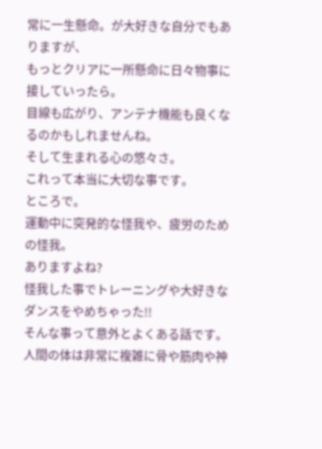常に一生懸命。が大好きな自分でもありますが、
もっとクリアに一所懸命に日々物事に接していったら。
目線も広がり、アンテナ機能も良くなるのかもしれませんね。
そして生まれる心の悠々さ。
これって本当に大切な事です。
ところで。
運動中に突発的な怪我や、疲労のための怪我。
ありますよね?
怪我した事でトレーニングや大好きなダンスをやめちゃった!!
そんな事って意外とよくある話です。
人間の体は非常に複雑に骨や筋肉や神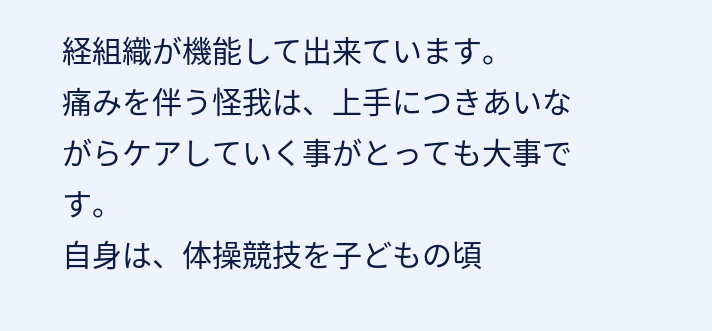経組織が機能して出来ています。
痛みを伴う怪我は、上手につきあいながらケアしていく事がとっても大事です。
自身は、体操競技を子どもの頃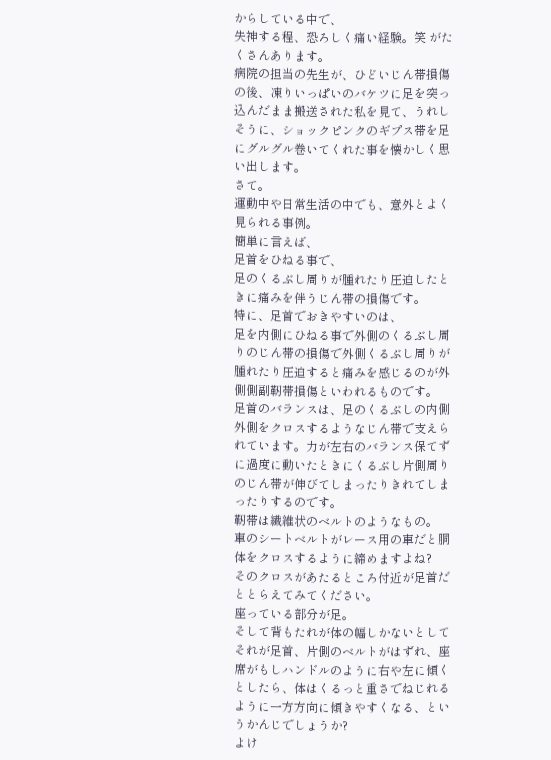からしている中で、
失神する程、恐ろしく痛い経験。笑 がたくさんあります。
病院の担当の先生が、ひどいじん帯損傷の後、凍りいっぱいのバケツに足を突っ込んだまま搬送された私を見て、うれしそうに、ショックピンクのギプス帯を足にグルグル巻いてくれた事を懐かしく思い出します。
さて。
運動中や日常生活の中でも、意外とよく見られる事例。
簡単に言えば、
足首をひねる事で、
足のくるぶし周りが腫れたり圧迫したときに痛みを伴うじん帯の損傷です。
特に、足首でおきやすいのは、
足を内側にひねる事で外側のくるぶし周りのじん帯の損傷で外側くるぶし周りが腫れたり圧迫すると痛みを感じるのが外側側副靭帯損傷といわれるものです。
足首のバランスは、足のくるぶしの内側外側をクロスするようなじん帯で支えられています。力が左右のバランス保てずに過度に動いたときにくるぶし片側周りのじん帯が伸びてしまったりきれてしまったりするのです。
靭帯は繊維状のベルトのようなもの。
車のシートベルトがレース用の車だと胴体をクロスするように締めますよね?
そのクロスがあたるところ付近が足首だととらえてみてください。
座っている部分が足。
そして背もたれが体の幅しかないとしてそれが足首、片側のベルトがはずれ、座席がもしハンドルのように右や左に傾くとしたら、体はくるっと重さでねじれるように一方方向に傾きやすくなる、というかんじでしょうか?
よけ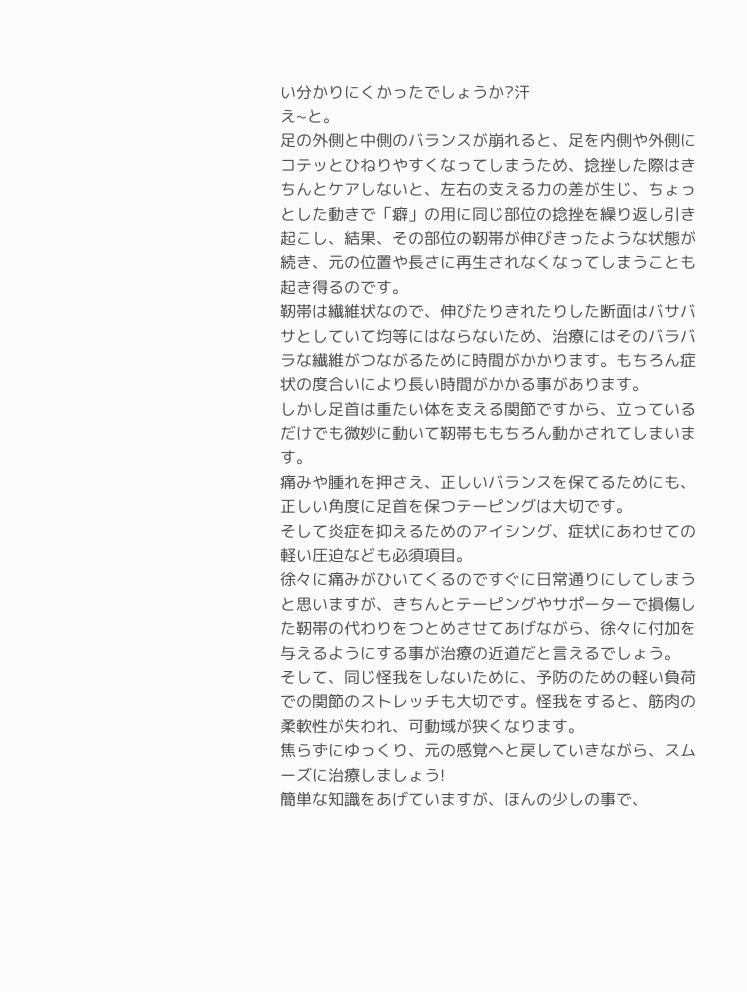い分かりにくかったでしょうか?汗
え~と。
足の外側と中側のバランスが崩れると、足を内側や外側にコテッとひねりやすくなってしまうため、捻挫した際はきちんとケアしないと、左右の支える力の差が生じ、ちょっとした動きで「癖」の用に同じ部位の捻挫を繰り返し引き起こし、結果、その部位の靭帯が伸びきったような状態が続き、元の位置や長さに再生されなくなってしまうことも起き得るのです。
靭帯は繊維状なので、伸びたりきれたりした断面はバサバサとしていて均等にはならないため、治療にはそのバラバラな繊維がつながるために時間がかかります。もちろん症状の度合いにより長い時間がかかる事があります。
しかし足首は重たい体を支える関節ですから、立っているだけでも微妙に動いて靭帯ももちろん動かされてしまいます。
痛みや腫れを押さえ、正しいバランスを保てるためにも、正しい角度に足首を保つテーピングは大切です。
そして炎症を抑えるためのアイシング、症状にあわせての軽い圧迫なども必須項目。
徐々に痛みがひいてくるのですぐに日常通りにしてしまうと思いますが、きちんとテーピングやサポーターで損傷した靭帯の代わりをつとめさせてあげながら、徐々に付加を与えるようにする事が治療の近道だと言えるでしょう。
そして、同じ怪我をしないために、予防のための軽い負荷での関節のストレッチも大切です。怪我をすると、筋肉の柔軟性が失われ、可動域が狭くなります。
焦らずにゆっくり、元の感覚へと戻していきながら、スムーズに治療しましょう!
簡単な知識をあげていますが、ほんの少しの事で、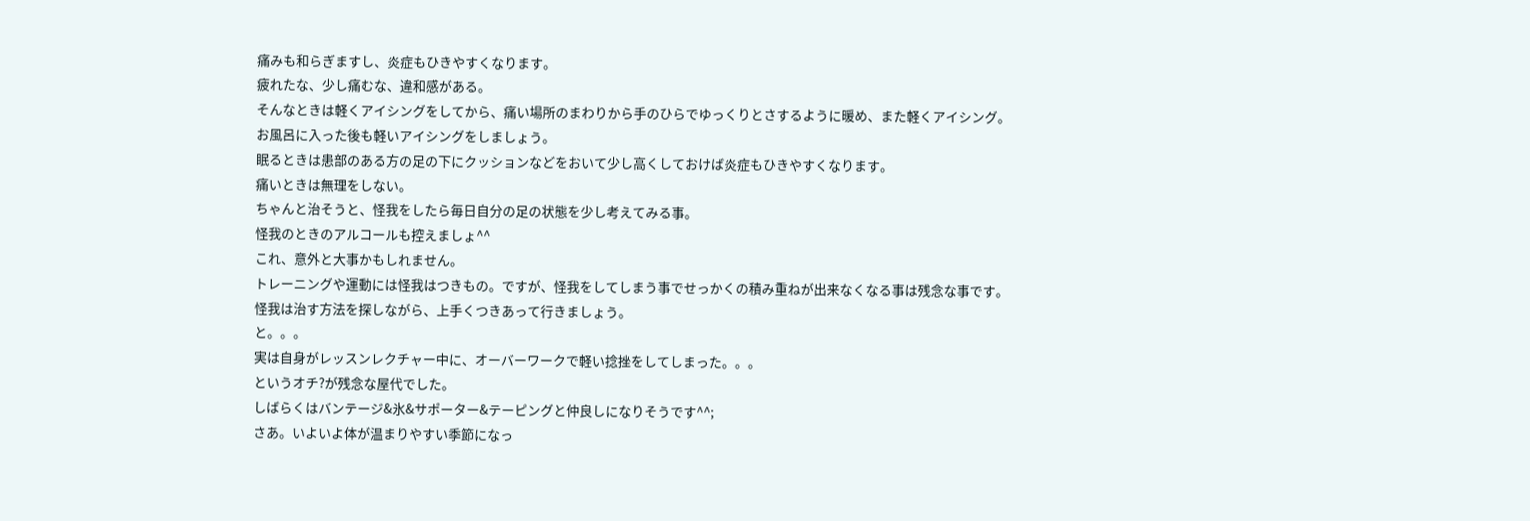痛みも和らぎますし、炎症もひきやすくなります。
疲れたな、少し痛むな、違和感がある。
そんなときは軽くアイシングをしてから、痛い場所のまわりから手のひらでゆっくりとさするように暖め、また軽くアイシング。
お風呂に入った後も軽いアイシングをしましょう。
眠るときは患部のある方の足の下にクッションなどをおいて少し高くしておけば炎症もひきやすくなります。
痛いときは無理をしない。
ちゃんと治そうと、怪我をしたら毎日自分の足の状態を少し考えてみる事。
怪我のときのアルコールも控えましょ^^
これ、意外と大事かもしれません。
トレーニングや運動には怪我はつきもの。ですが、怪我をしてしまう事でせっかくの積み重ねが出来なくなる事は残念な事です。
怪我は治す方法を探しながら、上手くつきあって行きましょう。
と。。。
実は自身がレッスンレクチャー中に、オーバーワークで軽い捻挫をしてしまった。。。
というオチ?が残念な屋代でした。
しばらくはバンテージ&氷&サポーター&テーピングと仲良しになりそうです^^;
さあ。いよいよ体が温まりやすい季節になっ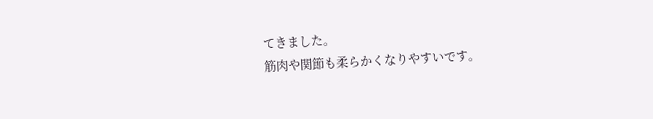てきました。
筋肉や関節も柔らかくなりやすいです。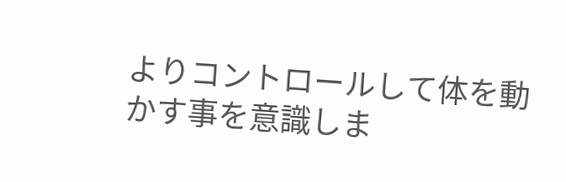よりコントロールして体を動かす事を意識しま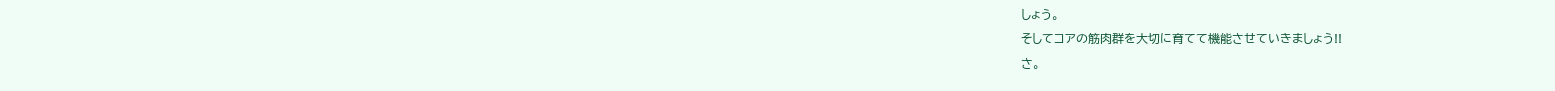しょう。
そしてコアの筋肉群を大切に育てて機能させていきましょう!!
さ。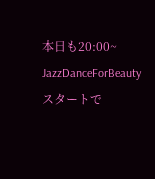本日も20:00~ JazzDanceForBeautyスタートで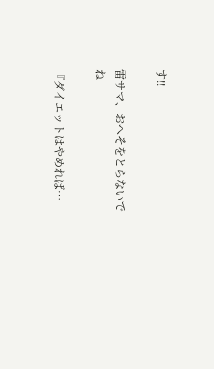す!!

雷サマ、おへそをとらないでね

『ダイエットはやめれば…